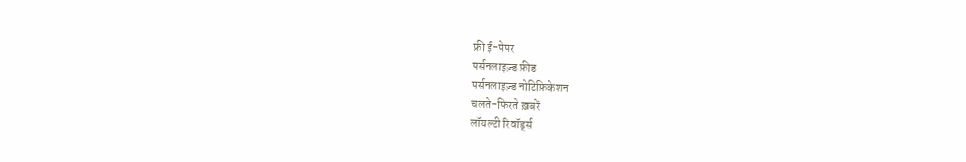फ्री ई-पेपर
पर्सनलाइज़्ड फ़ीड
पर्सनलाइज़्ड नोटिफ़िकेशन
चलते-फिरते ख़बरें
लॉयल्टी रिवॉर्ड्स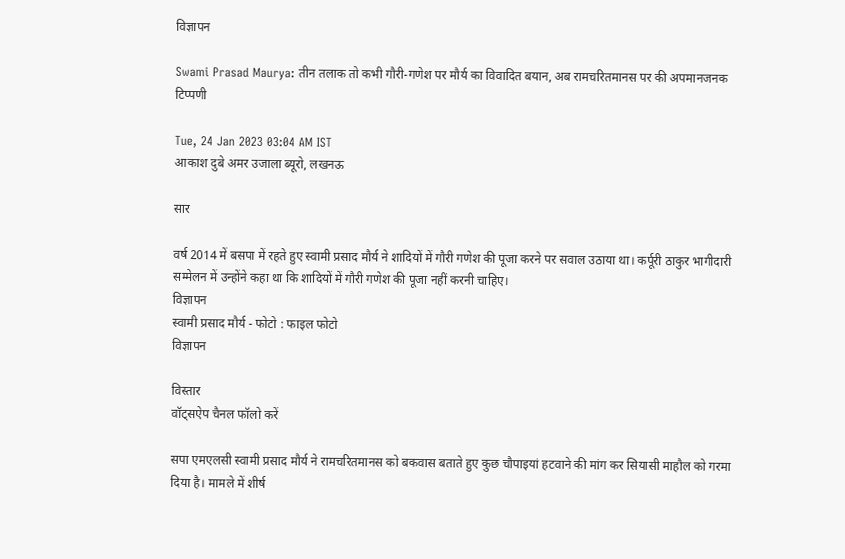विज्ञापन

Swami Prasad Maurya: तीन तलाक तो कभी गौरी-गणेश पर मौर्य का विवादित बयान, अब रामचरितमानस पर की अपमानजनक टिप्पणी

Tue, 24 Jan 2023 03:04 AM IST
आकाश दुबे अमर उजाला ब्यूरो, लखनऊ

सार

वर्ष 2014 में बसपा में रहते हुए स्वामी प्रसाद मौर्य ने शादियों में गौरी गणेश की पूजा करने पर सवाल उठाया था। कर्पूरी ठाकुर भागीदारी सम्मेलन में उन्होंने कहा था कि शादियों में गौरी गणेश की पूजा नहीं करनी चाहिए।
विज्ञापन
स्वामी प्रसाद मौर्य - फोटो : फाइल फोटो
विज्ञापन

विस्तार
वॉट्सऐप चैनल फॉलो करें

सपा एमएलसी स्वामी प्रसाद मौर्य ने रामचरितमानस को बकवास बताते हुए कुछ चौपाइयां हटवाने की मांग कर सियासी माहौल को गरमा दिया है। मामले में शीर्ष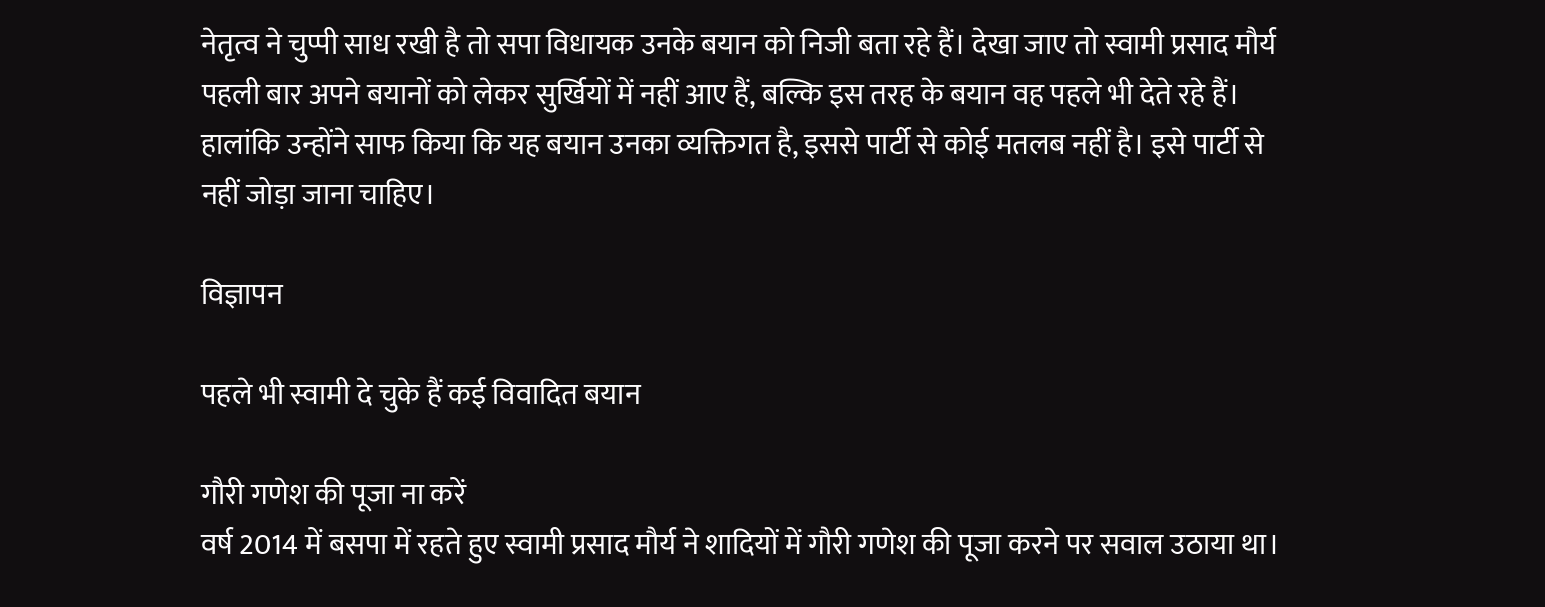नेतृत्व ने चुप्पी साध रखी है तो सपा विधायक उनके बयान को निजी बता रहे हैं। देखा जाए तो स्वामी प्रसाद मौर्य पहली बार अपने बयानों को लेकर सुर्खियों में नहीं आए हैं, बल्कि इस तरह के बयान वह पहले भी देते रहे हैं। हालांकि उन्होंने साफ किया कि यह बयान उनका व्यक्तिगत है, इससे पार्टी से कोई मतलब नहीं है। इसे पार्टी से नहीं जोड़ा जाना चाहिए।

विज्ञापन

पहले भी स्वामी दे चुके हैं कई विवादित बयान

गौरी गणेश की पूजा ना करें
वर्ष 2014 में बसपा में रहते हुए स्वामी प्रसाद मौर्य ने शादियों में गौरी गणेश की पूजा करने पर सवाल उठाया था।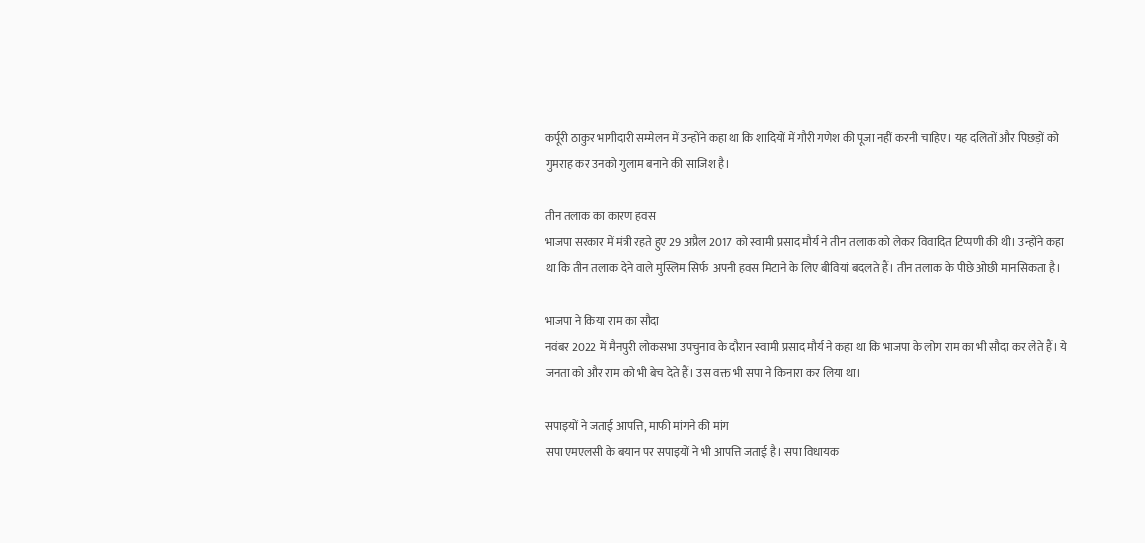कर्पूरी ठाकुर भागीदारी सम्मेलन में उन्होंने कहा था कि शादियों में गौरी गणेश की पूजा नहीं करनी चाहिए। यह दलितों और पिछड़ों को गुमराह कर उनको गुलाम बनाने की साजिश है।

तीन तलाक का कारण हवस
भाजपा सरकार में मंत्री रहते हुए 29 अप्रैल 2017 को स्वामी प्रसाद मौर्य ने तीन तलाक को लेकर विवादित टिप्पणी की थी। उन्होंने कहा था कि तीन तलाक देने वाले मुस्लिम सिर्फ  अपनी हवस मिटाने के लिए बीवियां बदलते हैं। तीन तलाक के पीछे ओछी मानसिकता है।

भाजपा ने किया राम का सौदा
नवंबर 2022 में मैनपुरी लोकसभा उपचुनाव के दौरान स्वामी प्रसाद मौर्य ने कहा था कि भाजपा के लोग राम का भी सौदा कर लेते हैं। ये जनता को और राम को भी बेच देते हैं। उस वक्त भी सपा ने किनारा कर लिया था।

सपाइयों ने जताई आपत्ति, माफी मांगने की मांग
सपा एमएलसी के बयान पर सपाइयों ने भी आपत्ति जताई है। सपा विधायक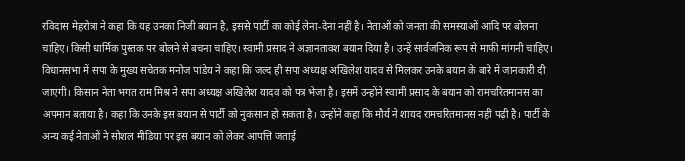रविदास मेहरोत्रा ने कहा कि यह उनका निजी बयान है, इससे पार्टी का कोई लेना-देना नहीं है। नेताओं को जनता की समस्याओं आदि पर बोलना चाहिए। किसी धार्मिक पुस्तक पर बोलने से बचना चाहिए। स्वामी प्रसाद ने अज्ञानतावश बयान दिया है। उन्हें सार्वजनिक रूप से माफी मांगनी चाहिए। विधानसभा में सपा के मुख्य सचेतक मनोज पांडेय ने कहा कि जल्द ही सपा अध्यक्ष अखिलेश यादव से मिलकर उनके बयान के बारे में जानकारी दी जाएगी। किसान नेता भगत राम मिश्र ने सपा अध्यक्ष अखिलेश यादव को पत्र भेजा है। इसमें उन्होंने स्वामी प्रसाद के बयान को रामचरितमानस का अपमान बताया है। कहा कि उनके इस बयान से पार्टी को नुकसान हो सकता है। उन्होंने कहा कि मौर्य ने शायद रामचरितमानस नहीं पढ़ी है। पार्टी के अन्य कई नेताओं ने सोशल मीडिया पर इस बयान को लेकर आपत्ति जताई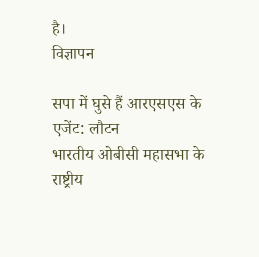है।
विज्ञापन

सपा में घुसे हैं आरएसएस के एजेंट: लौटन
भारतीय ओबीसी महासभा के राष्ट्रीय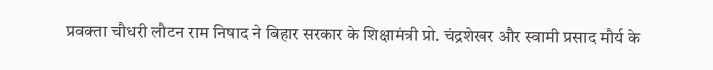प्रवक्ता चौधरी लौटन राम निषाद ने बिहार सरकार के शिक्षामंत्री प्रो. चंद्रशेखर और स्वामी प्रसाद मौर्य के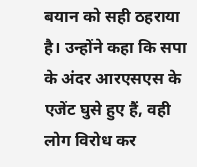बयान को सही ठहराया है। उन्होंने कहा कि सपा के अंदर आरएसएस के एजेंट घुसे हुए हैं, वही लोग विरोध कर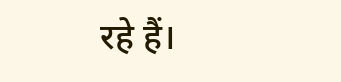रहे हैं।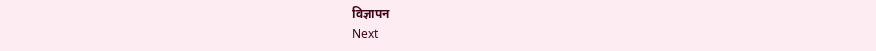विज्ञापन
Next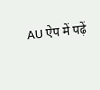AU ऐप में पढ़ें